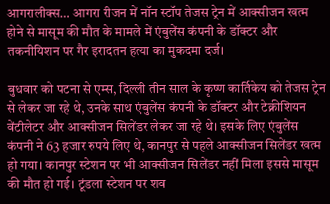आगरालीक्स… आगरा रीजन में नॉन स्टॉप तेजस ट्रेन में आक्सीजन खत्म होने से मासूम की मौत के मामले में एंबुलेंस कंपनी के डॉक्टर और तकनीयिशन पर गैर इरादतन हत्या का मुकदमा दर्ज।

बुधवार को पटना से एम्स, दिल्ली तीन साल के कृष्ण कार्तिकेय को तेजस ट्रेन से लेकर जा रहे थे, उनके साथ एंबुलेंस कंपनी के डॉक्टर और टेक्नीशियन वेंटीलेटर और आक्सीजन सिलेंडर लेकर जा रहे थे। इसके लिए एंबुलेंस कंपनी ने 63 हजार रुपये लिए थे, कानपुर से पहले आक्सीजन सिलेंडर खत्म हो गया। कानपुर स्टेशन पर भी आक्सीजन सिलेंडर नहीं मिला इससे मासूम की मौत हो गई। टूंडला स्टेशन पर शव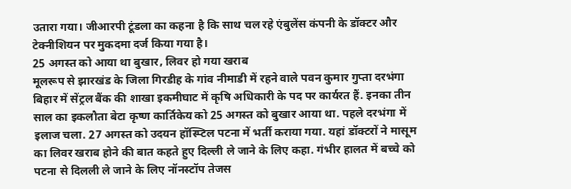उतारा गया। जीआरपी टूंडला का कहना है कि साथ चल रहे एंबुलेंस कंपनी के डॉक्टर और टेक्नीशियन पर मुकदमा दर्ज किया गया है।
25 अगस्त को आया था बुखार, लिवर हो गया खराब
मूलरूप से झारखंड के जिला गिरडीह के गांव नीमाडी में रहने वाले पवन कुमार गुप्ता दरभंगा बिहार में सेंट्रल बैंक की शाखा इकमीघाट में कृषि अधिकारी के पद पर कार्यरत हैं. इनका तीन साल का इकलौता बेटा कृष्ण कार्तिकेय को 25 अगस्त को बुखार आया था. पहले दरभंगा में इलाज चला. 27 अगस्त को उदयन हॉस्प्टिल पटना में भर्ती कराया गया. यहां डॉक्टरों ने मासूम का लिवर खराब होने की बात कहते हुए दिल्ली ले जाने के लिए कहा. गंभीर हालत में बच्चे को पटना से दिलली ले जाने के लिए नॉनस्टॉप तेजस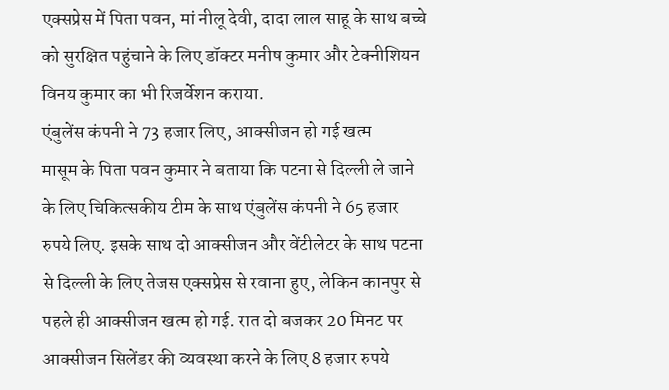एक्सप्रेस में पिता पवन, मां नीलू देवी, दादा लाल साहू के साथ बच्चे को सुरक्षित पहुंचाने के लिए डॉक्टर मनीष कुमार और टेक्नीशियन विनय कुमार का भी रिजर्वेशन कराया.
एंबुलेंस कंपनी ने 73 हजार लिए, आक्सीजन हो गई खत्म
मासूम के पिता पवन कुमार ने बताया कि पटना से दिल्ली ले जाने के लिए चिकित्सकीय टीम के साथ एंबुलेंस कंपनी ने 65 हजार रुपये लिए. इसके साथ दो आक्सीजन और वेंटीलेटर के साथ पटना से दिल्ली के लिए तेजस एक्सप्रेस से रवाना हुए, लेकिन कानपुर से पहले ही आक्सीजन खत्म हो गई. रात दो बजकर 20 मिनट पर आक्सीजन सिलेंडर की व्यवस्था करने के लिए 8 हजार रुपये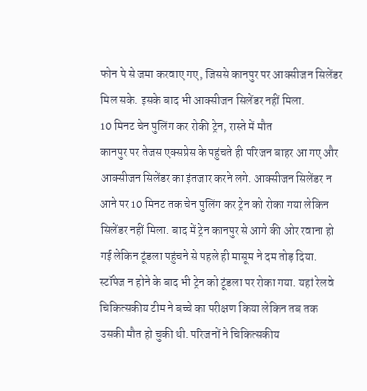फोन पे से जमा करवाए गए, जिससे कानपुर पर आक्सीजन सिलेंडर मिल सके. इसके बाद भी आक्सीजन सिलेंडर नहीं मिला.
10 मिनट चेन पुलिंग कर रोकी ट्रेन, रास्ते में मौत
कानपुर पर तेजस एक्सप्रेस के पहुंचते ही परिजन बाहर आ गए और आक्सीजन सिलेंडर का इंतजार करने लगे. आक्सीजन सिलेंडर न आने पर 10 मिनट तक चेन पुलिंग कर ट्रेन को रोका गया लेकिन सिलेंडर नहीं मिला. बाद में ट्रेन कानपुर से आगे की ओर रवाना हो गई लेकिन टूंडला पहुंचने से पहले ही मासूम ने दम तोड़ दिया. स्टॉपेज न होने के बाद भी ट्रेन को टूंडला पर रोका गया. यहां रेलवे चिकित्सकीय टीम ने बच्चे का परीक्षण किया लेकिन तब तक उसकी मौत हो चुकी थी. परिजनों ने चिकित्सकीय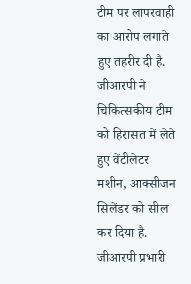टीम पर लापरवाही का आरोप लगाते हुए तहरीर दी है. जीआरपी ने चिकित्सकीय टीम को हिरासत में लेते हुए वेंटीलेटर मशीन, आक्सीजन सिलेंडर को सील कर दिया है. जीआरपी प्रभारी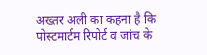अख्तर अली का कहना है कि पोस्टमार्टम रिपोर्ट व जांच के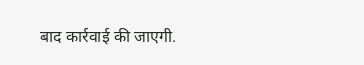बाद कार्रवाई की जाएगी.